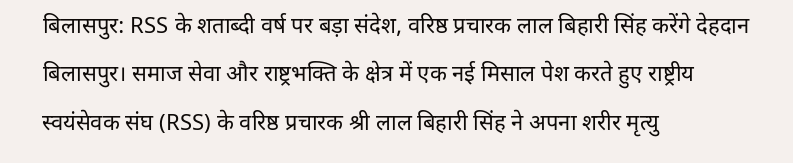बिलासपुर: RSS के शताब्दी वर्ष पर बड़ा संदेश, वरिष्ठ प्रचारक लाल बिहारी सिंह करेंगे देहदान
बिलासपुर। समाज सेवा और राष्ट्रभक्ति के क्षेत्र में एक नई मिसाल पेश करते हुए राष्ट्रीय स्वयंसेवक संघ (RSS) के वरिष्ठ प्रचारक श्री लाल बिहारी सिंह ने अपना शरीर मृत्यु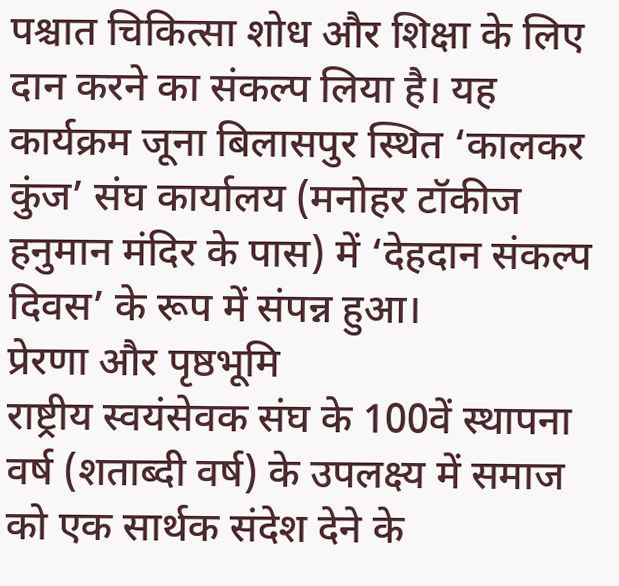पश्चात चिकित्सा शोध और शिक्षा के लिए दान करने का संकल्प लिया है। यह कार्यक्रम जूना बिलासपुर स्थित ‘कालकर कुंज’ संघ कार्यालय (मनोहर टॉकीज हनुमान मंदिर के पास) में ‘देहदान संकल्प दिवस’ के रूप में संपन्न हुआ।
प्रेरणा और पृष्ठभूमि
राष्ट्रीय स्वयंसेवक संघ के 100वें स्थापना वर्ष (शताब्दी वर्ष) के उपलक्ष्य में समाज को एक सार्थक संदेश देने के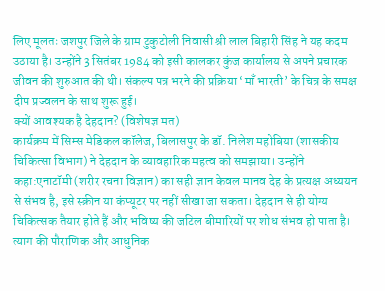लिए मूलतः जशपुर जिले के ग्राम टुकुटोली निवासी श्री लाल बिहारी सिंह ने यह कदम उठाया है। उन्होंने 3 सितंबर 1984 को इसी कालकर कुंज कार्यालय से अपने प्रचारक जीवन की शुरुआत की थी। संकल्प पत्र भरने की प्रक्रिया ‘माँ भारती’ के चित्र के समक्ष दीप प्रज्वलन के साथ शुरू हुई।
क्यों आवश्यक है देहदान? (विशेषज्ञ मत)
कार्यक्रम में सिम्स मेडिकल कॉलेज, बिलासपुर के डॉ. निलेश महोबिया (शासकीय चिकित्सा विभाग) ने देहदान के व्यावहारिक महत्व को समझाया। उन्होंने कहा:एनाटॉमी (शरीर रचना विज्ञान) का सही ज्ञान केवल मानव देह के प्रत्यक्ष अध्ययन से संभव है, इसे स्क्रीन या कंप्यूटर पर नहीं सीखा जा सकता। देहदान से ही योग्य चिकित्सक तैयार होते हैं और भविष्य की जटिल बीमारियों पर शोध संभव हो पाता है।
त्याग की पौराणिक और आधुनिक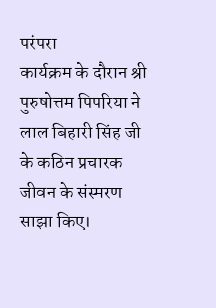परंपरा
कार्यक्रम के दौरान श्री पुरुषोत्तम पिपरिया ने लाल बिहारी सिंह जी के कठिन प्रचारक जीवन के संस्मरण साझा किए।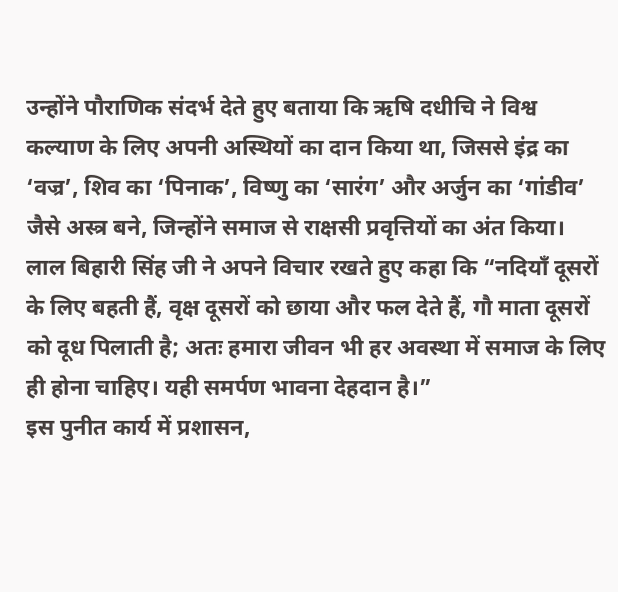उन्होंने पौराणिक संदर्भ देते हुए बताया कि ऋषि दधीचि ने विश्व कल्याण के लिए अपनी अस्थियों का दान किया था, जिससे इंद्र का ‘वज्र’, शिव का ‘पिनाक’, विष्णु का ‘सारंग’ और अर्जुन का ‘गांडीव’ जैसे अस्त्र बने, जिन्होंने समाज से राक्षसी प्रवृत्तियों का अंत किया।
लाल बिहारी सिंह जी ने अपने विचार रखते हुए कहा कि “नदियाँ दूसरों के लिए बहती हैं, वृक्ष दूसरों को छाया और फल देते हैं, गौ माता दूसरों को दूध पिलाती है; अतः हमारा जीवन भी हर अवस्था में समाज के लिए ही होना चाहिए। यही समर्पण भावना देहदान है।”
इस पुनीत कार्य में प्रशासन,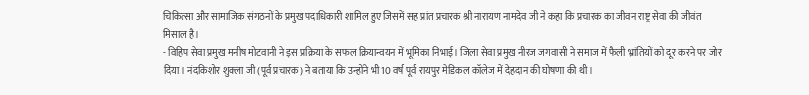चिकित्सा और सामाजिक संगठनों के प्रमुख पदाधिकारी शामिल हुए जिसमें सह प्रांत प्रचारक श्री नारायण नामदेव जी ने कहा कि प्रचारक का जीवन राष्ट्र सेवा की जीवंत मिसाल है।
- विहिप सेवा प्रमुख मनीष मोटवानी ने इस प्रक्रिया के सफल क्रियान्वयन में भूमिका निभाई। जिला सेवा प्रमुख नीरज जगवासी ने समाज में फैली भ्रांतियों को दूर करने पर जोर दिया। नंदकिशोर शुक्ला जी (पूर्व प्रचारक) ने बताया कि उन्होंने भी 10 वर्ष पूर्व रायपुर मेडिकल कॉलेज में देहदान की घोषणा की थी।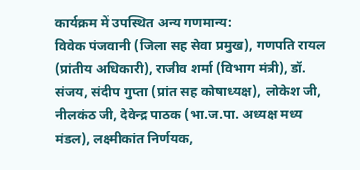कार्यक्रम में उपस्थित अन्य गणमान्य:
विवेक पंजवानी (जिला सह सेवा प्रमुख), गणपति रायल (प्रांतीय अधिकारी), राजीव शर्मा (विभाग मंत्री), डॉ. संजय, संदीप गुप्ता (प्रांत सह कोषाध्यक्ष), लोकेश जी, नीलकंठ जी, देवेन्द्र पाठक (भा.ज.पा. अध्यक्ष मध्य मंडल), लक्ष्मीकांत निर्णयक,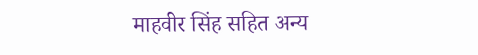माहवीर सिंह सहित अन्य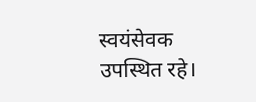स्वयंसेवक उपस्थित रहे।